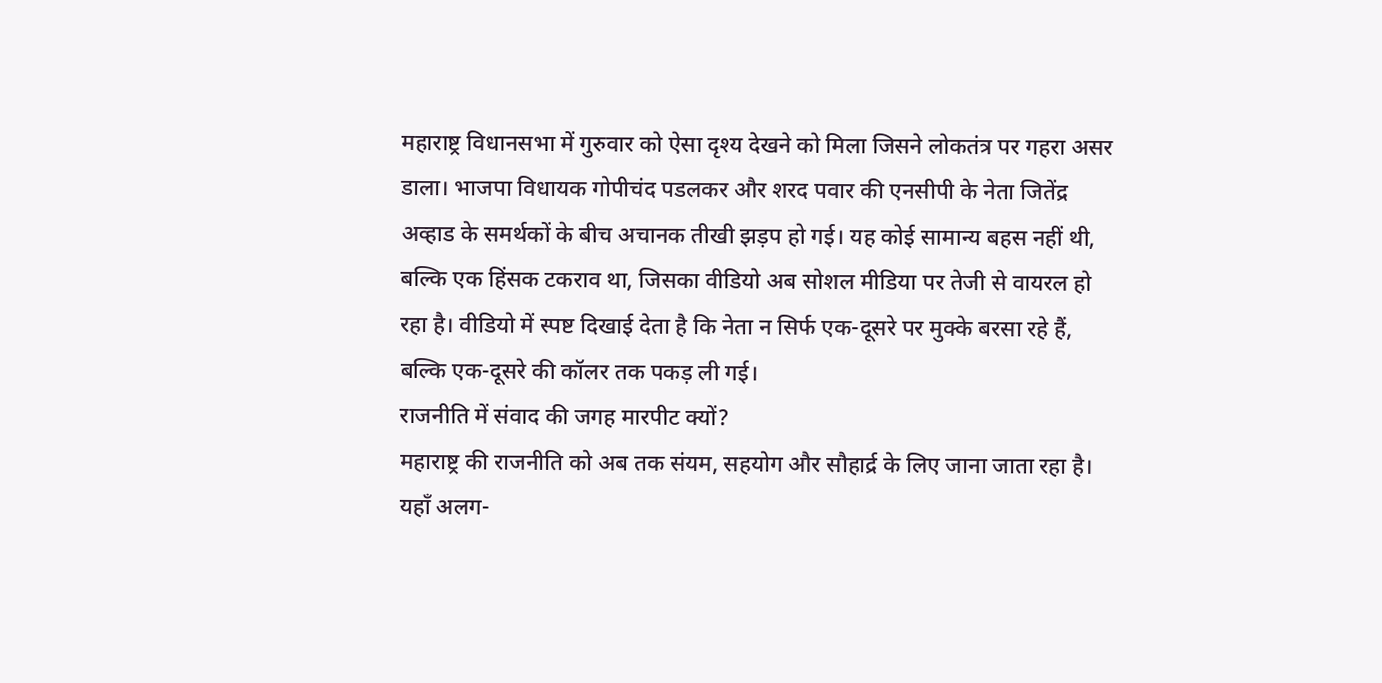महाराष्ट्र विधानसभा में गुरुवार को ऐसा दृश्य देखने को मिला जिसने लोकतंत्र पर गहरा असर डाला। भाजपा विधायक गोपीचंद पडलकर और शरद पवार की एनसीपी के नेता जितेंद्र अव्हाड के समर्थकों के बीच अचानक तीखी झड़प हो गई। यह कोई सामान्य बहस नहीं थी, बल्कि एक हिंसक टकराव था, जिसका वीडियो अब सोशल मीडिया पर तेजी से वायरल हो रहा है। वीडियो में स्पष्ट दिखाई देता है कि नेता न सिर्फ एक-दूसरे पर मुक्के बरसा रहे हैं, बल्कि एक-दूसरे की कॉलर तक पकड़ ली गई।
राजनीति में संवाद की जगह मारपीट क्यों?
महाराष्ट्र की राजनीति को अब तक संयम, सहयोग और सौहार्द्र के लिए जाना जाता रहा है। यहाँ अलग-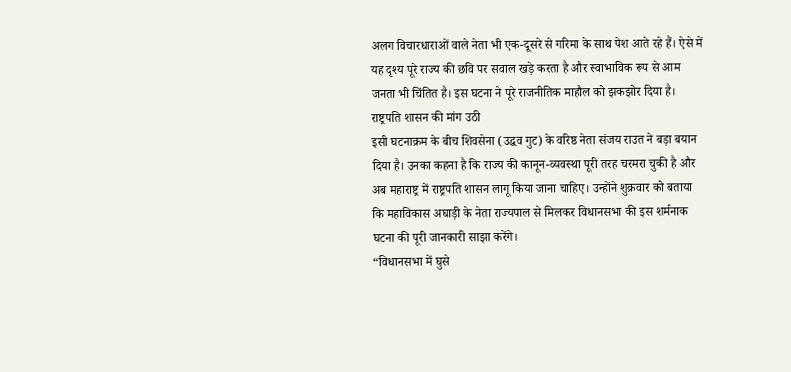अलग विचारधाराओं वाले नेता भी एक-दूसरे से गरिमा के साथ पेश आते रहे हैं। ऐसे में यह दृश्य पूरे राज्य की छवि पर सवाल खड़े करता है और स्वाभाविक रूप से आम जनता भी चिंतित है। इस घटना ने पूरे राजनीतिक माहौल को झकझोर दिया है।
राष्ट्रपति शासन की मांग उठी
इसी घटनाक्रम के बीच शिवसेना (उद्धव गुट) के वरिष्ठ नेता संजय राउत ने बड़ा बयान दिया है। उनका कहना है कि राज्य की कानून-व्यवस्था पूरी तरह चरमरा चुकी है और अब महाराष्ट्र में राष्ट्रपति शासन लागू किया जाना चाहिए। उन्होंने शुक्रवार को बताया कि महाविकास अघाड़ी के नेता राज्यपाल से मिलकर विधानसभा की इस शर्मनाक घटना की पूरी जानकारी साझा करेंगे।
“विधानसभा में घुसे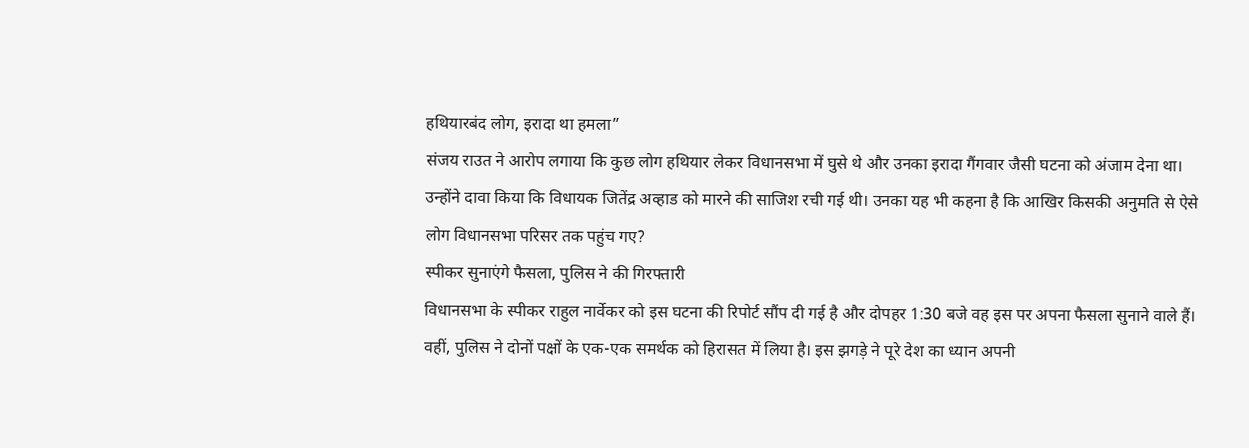हथियारबंद लोग, इरादा था हमला”
संजय राउत ने आरोप लगाया कि कुछ लोग हथियार लेकर विधानसभा में घुसे थे और उनका इरादा गैंगवार जैसी घटना को अंजाम देना था। उन्होंने दावा किया कि विधायक जितेंद्र अव्हाड को मारने की साजिश रची गई थी। उनका यह भी कहना है कि आखिर किसकी अनुमति से ऐसे लोग विधानसभा परिसर तक पहुंच गए?
स्पीकर सुनाएंगे फैसला, पुलिस ने की गिरफ्तारी
विधानसभा के स्पीकर राहुल नार्वेकर को इस घटना की रिपोर्ट सौंप दी गई है और दोपहर 1:30 बजे वह इस पर अपना फैसला सुनाने वाले हैं। वहीं, पुलिस ने दोनों पक्षों के एक-एक समर्थक को हिरासत में लिया है। इस झगड़े ने पूरे देश का ध्यान अपनी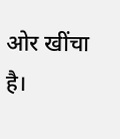ओर खींचा है।